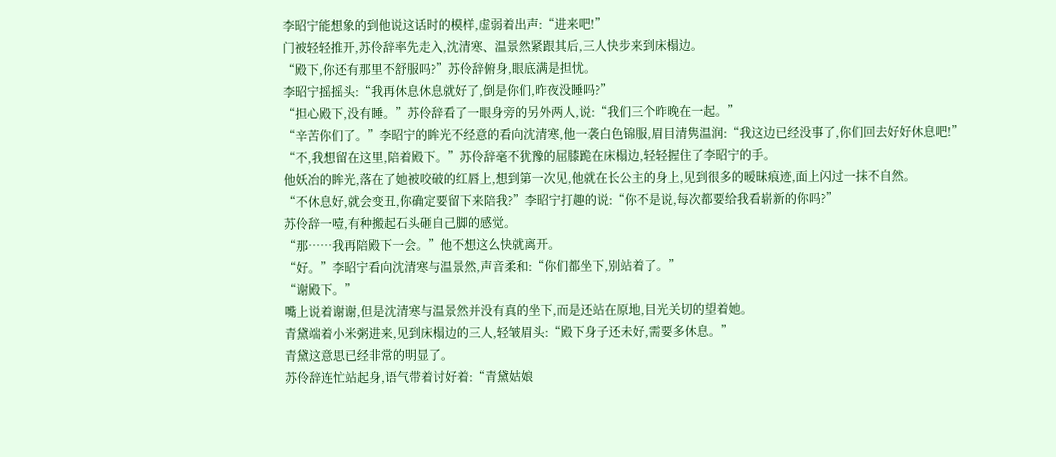李昭宁能想象的到他说这话时的模样,虚弱着出声:“进来吧!”
门被轻轻推开,苏伶辞率先走入,沈清寒、温景然紧跟其后,三人快步来到床榻边。
“殿下,你还有那里不舒服吗?”苏伶辞俯身,眼底满是担忧。
李昭宁摇摇头:“我再休息休息就好了,倒是你们,昨夜没睡吗?”
“担心殿下,没有睡。”苏伶辞看了一眼身旁的另外两人,说:“我们三个昨晚在一起。”
“辛苦你们了。”李昭宁的眸光不经意的看向沈清寒,他一袭白色锦服,眉目清隽温润:“我这边已经没事了,你们回去好好休息吧!”
“不,我想留在这里,陪着殿下。”苏伶辞毫不犹豫的屈膝跪在床榻边,轻轻握住了李昭宁的手。
他妖冶的眸光,落在了她被咬破的红唇上,想到第一次见,他就在长公主的身上,见到很多的暧昧痕迹,面上闪过一抹不自然。
“不休息好,就会变丑,你确定要留下来陪我?”李昭宁打趣的说:“你不是说,每次都要给我看崭新的你吗?”
苏伶辞一噎,有种搬起石头砸自己脚的感觉。
“那……我再陪殿下一会。”他不想这么快就离开。
“好。”李昭宁看向沈清寒与温景然,声音柔和:“你们都坐下,别站着了。”
“谢殿下。”
嘴上说着谢谢,但是沈清寒与温景然并没有真的坐下,而是还站在原地,目光关切的望着她。
青黛端着小米粥进来,见到床榻边的三人,轻皱眉头:“殿下身子还未好,需要多休息。”
青黛这意思已经非常的明显了。
苏伶辞连忙站起身,语气带着讨好着:“青黛姑娘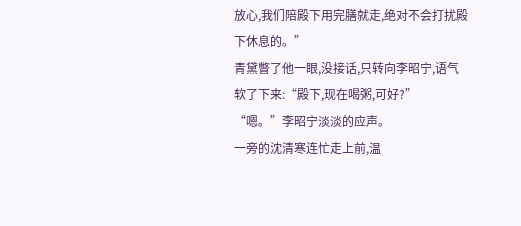放心,我们陪殿下用完膳就走,绝对不会打扰殿下休息的。”
青黛瞥了他一眼,没接话,只转向李昭宁,语气软了下来:“殿下,现在喝粥,可好?”
“嗯。”李昭宁淡淡的应声。
一旁的沈清寒连忙走上前,温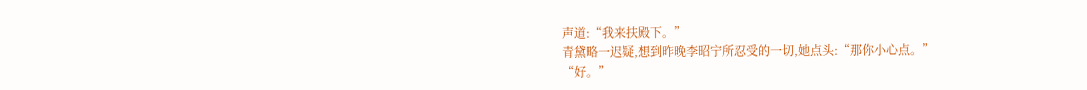声道:“我来扶殿下。”
青黛略一迟疑,想到昨晚李昭宁所忍受的一切,她点头:“那你小心点。”
“好。”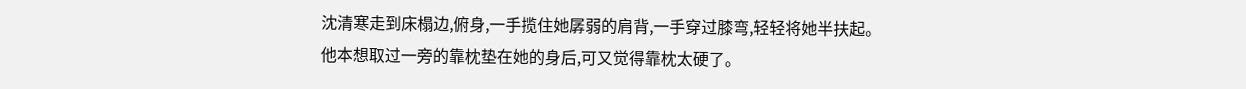沈清寒走到床榻边,俯身,一手揽住她孱弱的肩背,一手穿过膝弯,轻轻将她半扶起。
他本想取过一旁的靠枕垫在她的身后,可又觉得靠枕太硬了。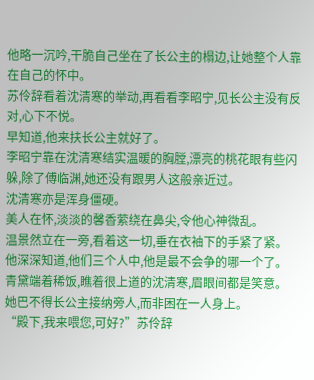他略一沉吟,干脆自己坐在了长公主的榻边,让她整个人靠在自己的怀中。
苏伶辞看着沈清寒的举动,再看看李昭宁,见长公主没有反对,心下不悦。
早知道,他来扶长公主就好了。
李昭宁靠在沈清寒结实温暖的胸膛,漂亮的桃花眼有些闪躲,除了傅临渊,她还没有跟男人这般亲近过。
沈清寒亦是浑身僵硬。
美人在怀,淡淡的馨香萦绕在鼻尖,令他心神微乱。
温景然立在一旁,看着这一切,垂在衣袖下的手紧了紧。
他深深知道,他们三个人中,他是最不会争的哪一个了。
青黛端着稀饭,瞧着很上道的沈清寒,眉眼间都是笑意。
她巴不得长公主接纳旁人,而非困在一人身上。
“殿下,我来喂您,可好?”苏伶辞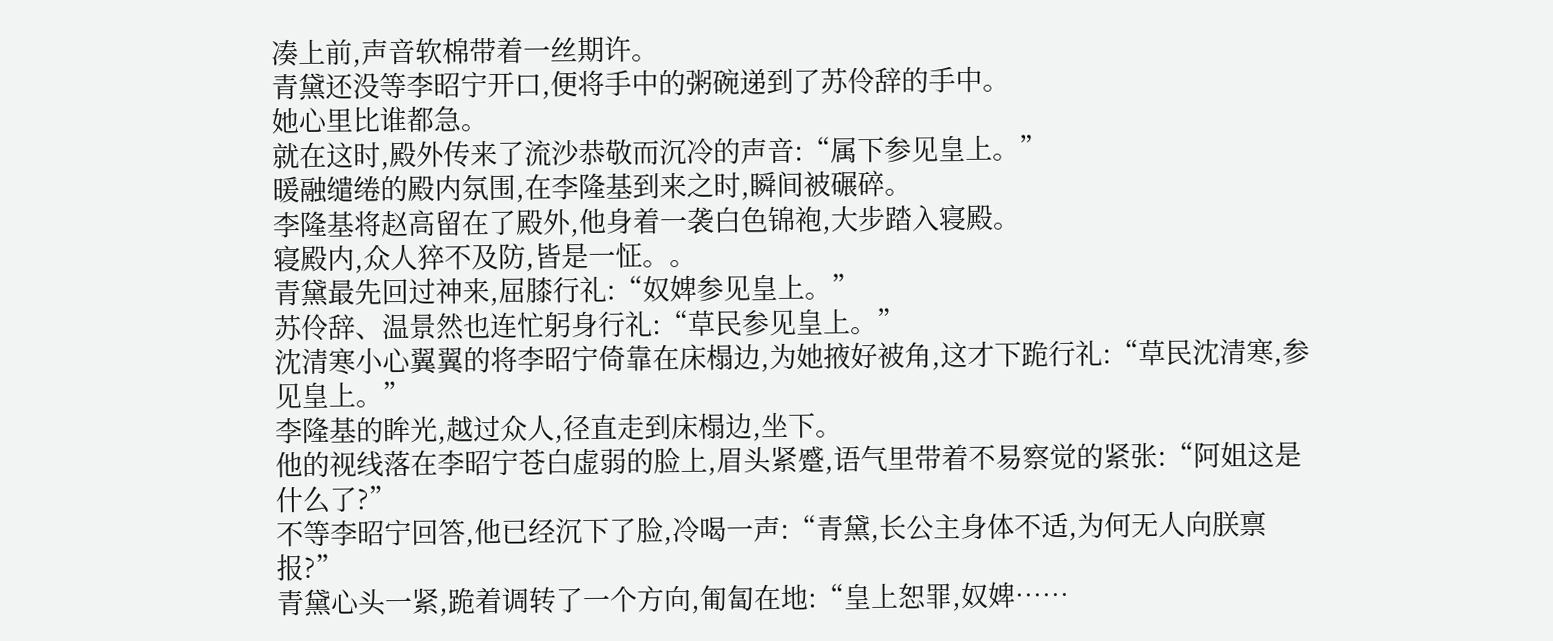凑上前,声音软棉带着一丝期许。
青黛还没等李昭宁开口,便将手中的粥碗递到了苏伶辞的手中。
她心里比谁都急。
就在这时,殿外传来了流沙恭敬而沉冷的声音:“属下参见皇上。”
暖融缱绻的殿内氛围,在李隆基到来之时,瞬间被碾碎。
李隆基将赵高留在了殿外,他身着一袭白色锦袍,大步踏入寝殿。
寝殿内,众人猝不及防,皆是一怔。。
青黛最先回过神来,屈膝行礼:“奴婢参见皇上。”
苏伶辞、温景然也连忙躬身行礼:“草民参见皇上。”
沈清寒小心翼翼的将李昭宁倚靠在床榻边,为她掖好被角,这才下跪行礼:“草民沈清寒,参见皇上。”
李隆基的眸光,越过众人,径直走到床榻边,坐下。
他的视线落在李昭宁苍白虚弱的脸上,眉头紧蹙,语气里带着不易察觉的紧张:“阿姐这是什么了?”
不等李昭宁回答,他已经沉下了脸,冷喝一声:“青黛,长公主身体不适,为何无人向朕禀报?”
青黛心头一紧,跪着调转了一个方向,匍匐在地:“皇上恕罪,奴婢……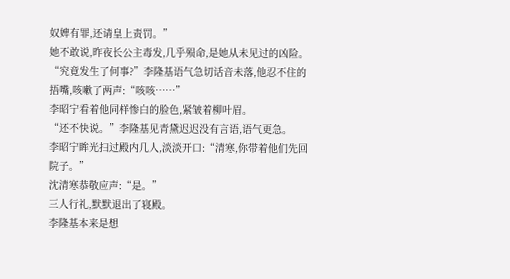奴婢有罪,还请皇上责罚。”
她不敢说,昨夜长公主毒发,几乎殒命,是她从未见过的凶险。
“究竟发生了何事?”李隆基语气急切话音未落,他忍不住的捂嘴,咳嗽了两声:“咳咳……”
李昭宁看着他同样惨白的脸色,紧皱着柳叶眉。
“还不快说。”李隆基见青黛迟迟没有言语,语气更急。
李昭宁眸光扫过殿内几人,淡淡开口:“清寒,你带着他们先回院子。”
沈清寒恭敬应声:“是。”
三人行礼,默默退出了寝殿。
李隆基本来是想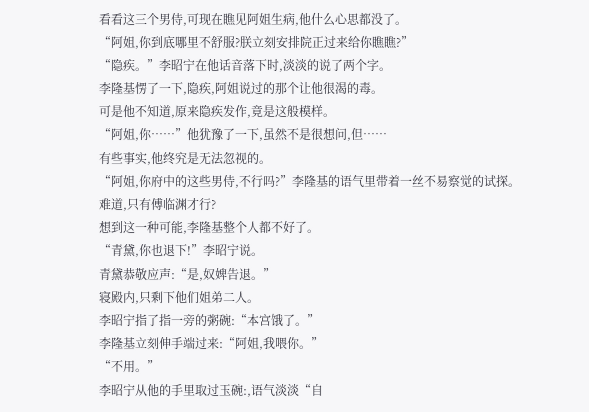看看这三个男侍,可现在瞧见阿姐生病,他什么心思都没了。
“阿姐,你到底哪里不舒服?朕立刻安排院正过来给你瞧瞧?”
“隐疾。”李昭宁在他话音落下时,淡淡的说了两个字。
李隆基愣了一下,隐疾,阿姐说过的那个让他很渴的毒。
可是他不知道,原来隐疾发作,竟是这般模样。
“阿姐,你……”他犹豫了一下,虽然不是很想问,但……
有些事实,他终究是无法忽视的。
“阿姐,你府中的这些男侍,不行吗?”李隆基的语气里带着一丝不易察觉的试探。
难道,只有傅临渊才行?
想到这一种可能,李隆基整个人都不好了。
“青黛,你也退下!”李昭宁说。
青黛恭敬应声:“是,奴婢告退。”
寝殿内,只剩下他们姐弟二人。
李昭宁指了指一旁的粥碗:“本宫饿了。”
李隆基立刻伸手端过来:“阿姐,我喂你。”
“不用。”
李昭宁从他的手里取过玉碗:,语气淡淡“自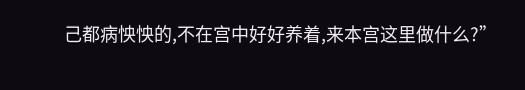己都病怏怏的,不在宫中好好养着,来本宫这里做什么?”